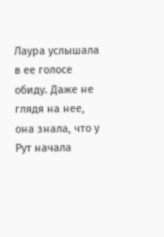Лаура услышала в ее голосе обиду. Даже не глядя на нее, она знала, что у Рут начала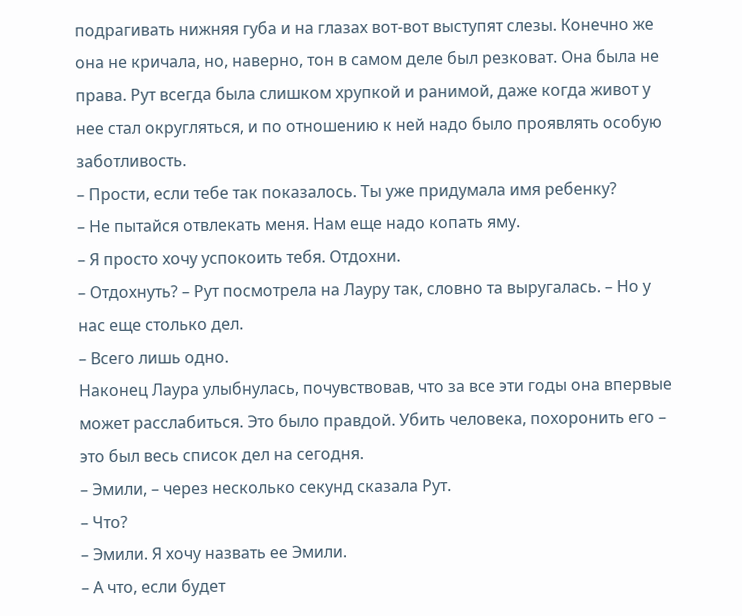подрагивать нижняя губа и на глазах вот-вот выступят слезы. Конечно же она не кричала, но, наверно, тон в самом деле был резковат. Она была не права. Рут всегда была слишком хрупкой и ранимой, даже когда живот у нее стал округляться, и по отношению к ней надо было проявлять особую заботливость.
– Прости, если тебе так показалось. Ты уже придумала имя ребенку?
– Не пытайся отвлекать меня. Нам еще надо копать яму.
– Я просто хочу успокоить тебя. Отдохни.
– Отдохнуть? – Рут посмотрела на Лауру так, словно та выругалась. – Но у нас еще столько дел.
– Всего лишь одно.
Наконец Лаура улыбнулась, почувствовав, что за все эти годы она впервые может расслабиться. Это было правдой. Убить человека, похоронить его – это был весь список дел на сегодня.
– Эмили, – через несколько секунд сказала Рут.
– Что?
– Эмили. Я хочу назвать ее Эмили.
– А что, если будет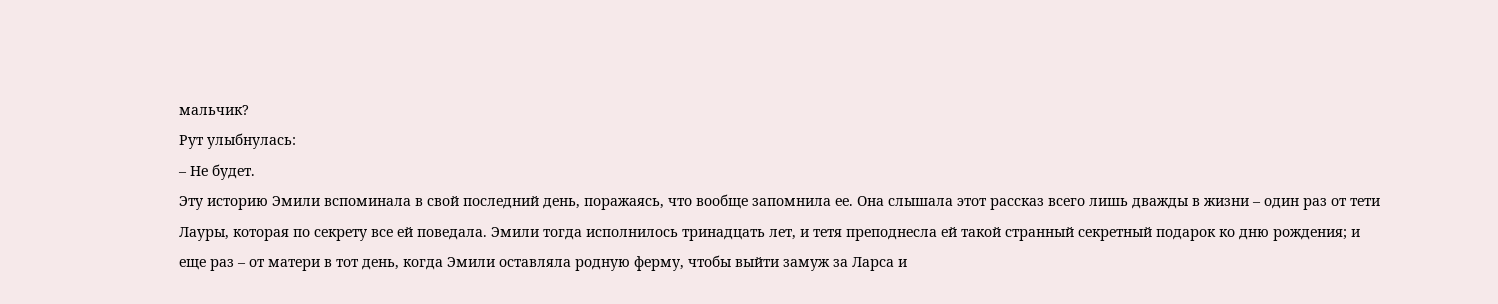мальчик?
Рут улыбнулась:
– Не будет.
Эту историю Эмили вспоминала в свой последний день, поражаясь, что вообще запомнила ее. Она слышала этот рассказ всего лишь дважды в жизни – один раз от тети Лауры, которая по секрету все ей поведала. Эмили тогда исполнилось тринадцать лет, и тетя преподнесла ей такой странный секретный подарок ко дню рождения; и еще раз – от матери в тот день, когда Эмили оставляла родную ферму, чтобы выйти замуж за Ларса и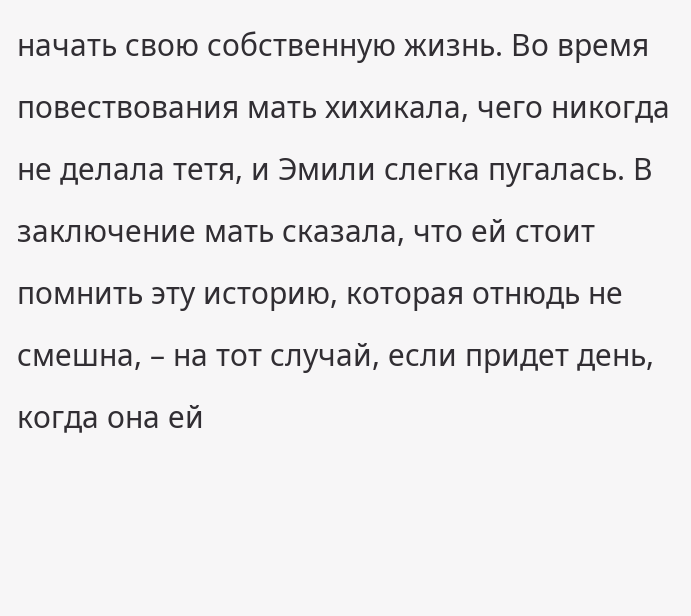начать свою собственную жизнь. Во время повествования мать хихикала, чего никогда не делала тетя, и Эмили слегка пугалась. В заключение мать сказала, что ей стоит помнить эту историю, которая отнюдь не смешна, – на тот случай, если придет день, когда она ей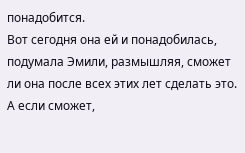понадобится.
Вот сегодня она ей и понадобилась, подумала Эмили, размышляя, сможет ли она после всех этих лет сделать это. А если сможет,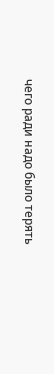чего ради надо было терять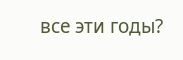все эти годы?